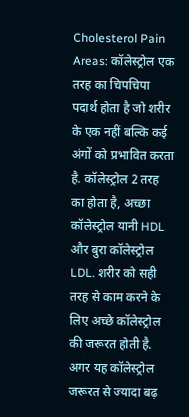Cholesterol Pain Areas: कॉलेस्ट्रोल एक तरह का चिपचिपा पदार्थ होता है जो शरीर के एक नहीं बल्कि कई अंगों को प्रभावित करता है. कॉलेस्ट्रोल 2 तरह का होता है, अच्छा कॉलेस्ट्रोल यानी HDL और बुरा कॉलेस्ट्रोल LDL. शरीर को सही तरह से काम करने के लिए अच्छे कॉलेस्ट्रोल की जरूरत होती है. अगर यह कॉलेस्ट्रोल जरूरत से ज्यादा बढ़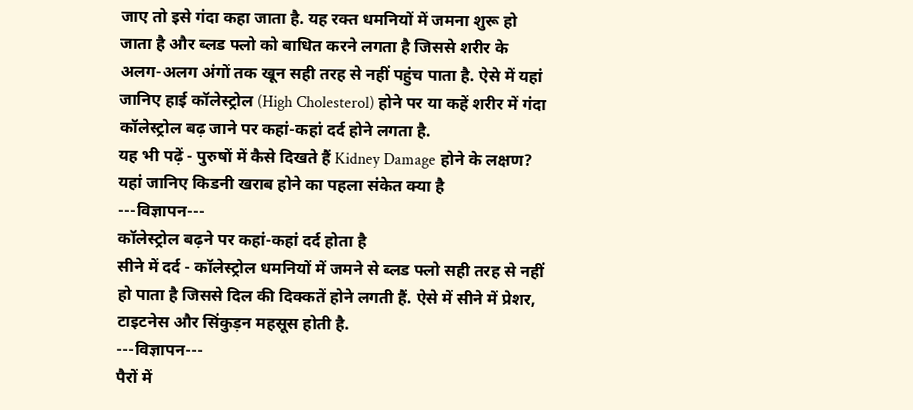जाए तो इसे गंदा कहा जाता है. यह रक्त धमनियों में जमना शुरू हो जाता है और ब्लड फ्लो को बाधित करने लगता है जिससे शरीर के अलग-अलग अंगों तक खून सही तरह से नहीं पहुंच पाता है. ऐसे में यहां जानिए हाई कॉलेस्ट्रोल (High Cholesterol) होने पर या कहें शरीर में गंदा कॉलेस्ट्रोल बढ़ जाने पर कहां-कहां दर्द होने लगता है.
यह भी पढ़ें - पुरुषों में कैसे दिखते हैं Kidney Damage होने के लक्षण? यहां जानिए किडनी खराब होने का पहला संकेत क्या है
---विज्ञापन---
कॉलेस्ट्रोल बढ़ने पर कहां-कहां दर्द होता है
सीने में दर्द - कॉलेस्ट्रोल धमनियों में जमने से ब्लड फ्लो सही तरह से नहीं हो पाता है जिससे दिल की दिक्कतें होने लगती हैं. ऐसे में सीने में प्रेशर, टाइटनेस और सिंकुड़न महसूस होती है.
---विज्ञापन---
पैरों में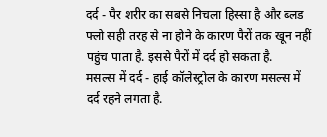दर्द - पैर शरीर का सबसे निचला हिस्सा है और ब्लड फ्लो सही तरह से ना होने के कारण पैरों तक खून नहीं पहुंच पाता है. इससे पैरों में दर्द हो सकता है.
मसल्स में दर्द - हाई कॉलेस्ट्रोल के कारण मसल्स में दर्द रहने लगता है.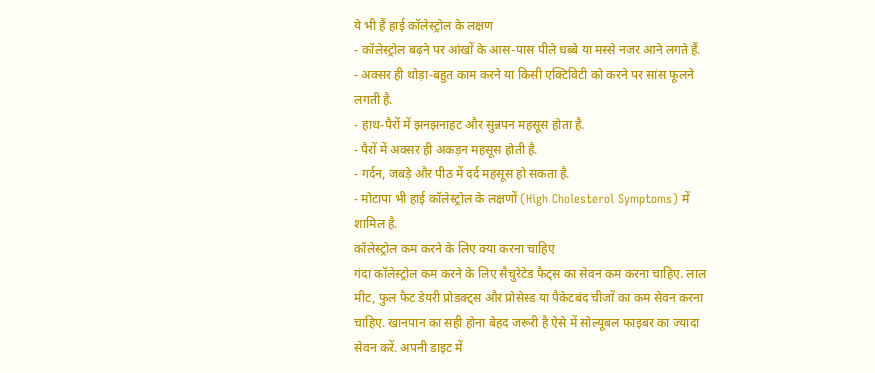ये भी हैं हाई कॉलेस्ट्रोल के लक्षण
- कॉलेस्ट्रोल बढ़ने पर आंखों के आस-पास पीले धब्बे या मस्से नजर आने लगते हैं.
- अक्सर ही थोड़ा-बहुत काम करने या किसी एक्टिविटी को करने पर सांस फूलने लगती है.
- हाथ-पैरों में झनझनाहट और सुन्नपन महसूस होता है.
- पैरों में अक्सर ही अकड़न महसूस होती है.
- गर्दन, जबड़े और पीठ में दर्द महसूस हो सकता है.
- मोटापा भी हाई कॉलेस्ट्रोल के लक्षणों (High Cholesterol Symptoms) में शामिल है.
कॉलेस्ट्रोल कम करने के लिए क्या करना चाहिए
गंदा कॉलेस्ट्रोल कम करने के लिए सैचुरेटेड फैट्स का सेवन कम करना चाहिए. लाल मीट, फुल फैट डेयरी प्रोडक्ट्स और प्रोसेस्ड या पैकेटबंद चीजों का कम सेवन करना चाहिए. खानपान का सही होना बेहद जरूरी है ऐसे में सोल्यूबल फाइबर का ज्यादा सेवन करें. अपनी डाइट में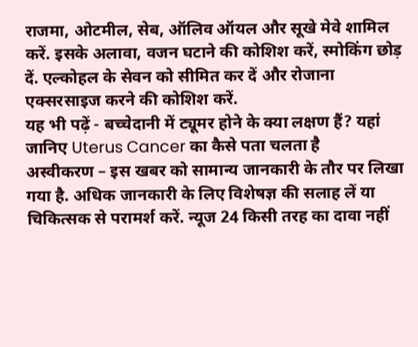राजमा, ओटमील, सेब, ऑलिव ऑयल और सूखे मेवे शामिल करें. इसके अलावा, वजन घटाने की कोशिश करें, स्मोकिंग छोड़ दें. एल्कोहल के सेवन को सीमित कर दें और रोजाना एक्सरसाइज करने की कोशिश करें.
यह भी पढ़ें - बच्चेदानी में ट्यूमर होने के क्या लक्षण हैं? यहां जानिए Uterus Cancer का कैसे पता चलता है
अस्वीकरण – इस खबर को सामान्य जानकारी के तौर पर लिखा गया है. अधिक जानकारी के लिए विशेषज्ञ की सलाह लें या चिकित्सक से परामर्श करें. न्यूज 24 किसी तरह का दावा नहीं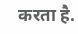करता है.